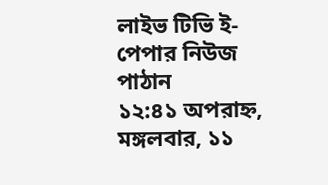লাইভ টিভি ই-পেপার নিউজ পাঠান
১২:৪১ অপরাহ্ন, মঙ্গলবার, ১১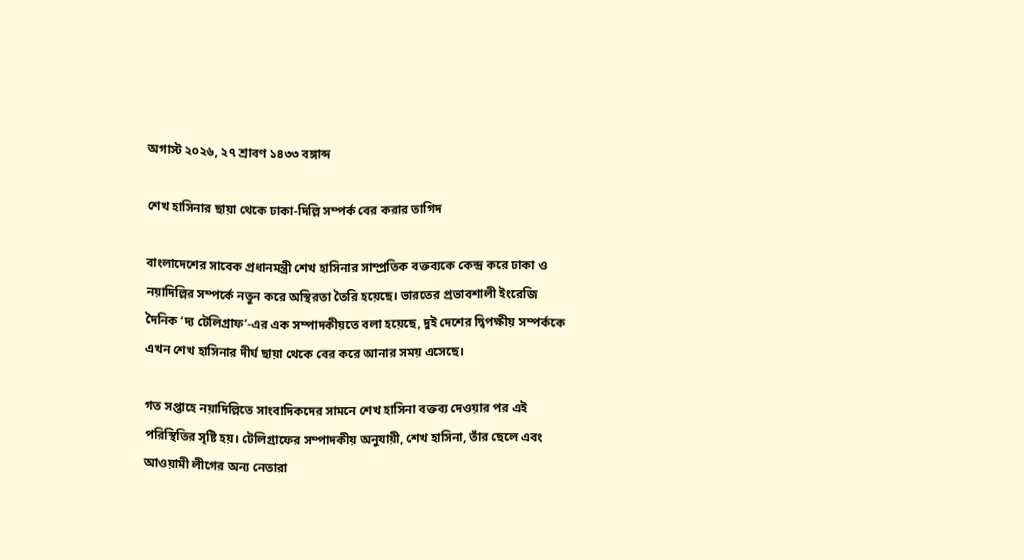অগাস্ট ২০২৬, ২৭ শ্রাবণ ১৪৩৩ বঙ্গাব্দ

শেখ হাসিনার ছায়া থেকে ঢাকা-দিল্লি সম্পর্ক বের করার তাগিদ

বাংলাদেশের সাবেক প্রধানমন্ত্রী শেখ হাসিনার সাম্প্রতিক বক্তব্যকে কেন্দ্র করে ঢাকা ও নয়াদিল্লির সম্পর্কে নতুন করে অস্থিরতা তৈরি হয়েছে। ভারতের প্রভাবশালী ইংরেজি দৈনিক ‘দ্য টেলিগ্রাফ’-এর এক সম্পাদকীয়তে বলা হয়েছে, দুই দেশের দ্বিপক্ষীয় সম্পর্ককে এখন শেখ হাসিনার দীর্ঘ ছায়া থেকে বের করে আনার সময় এসেছে।

গত সপ্তাহে নয়াদিল্লিতে সাংবাদিকদের সামনে শেখ হাসিনা বক্তব্য দেওয়ার পর এই পরিস্থিতির সৃষ্টি হয়। টেলিগ্রাফের সম্পাদকীয় অনুযায়ী, শেখ হাসিনা, তাঁর ছেলে এবং আওয়ামী লীগের অন্য নেতারা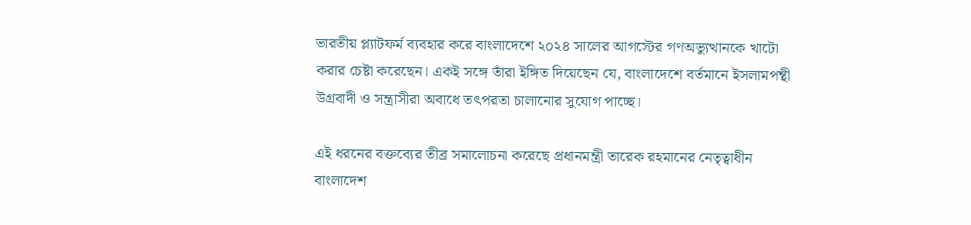ভারতীয় প্ল্যাটফর্ম ব্যবহার করে বাংলাদেশে ২০২৪ সালের আগস্টের গণঅভ্যুত্থানকে খাটো করার চেষ্টা করেছেন। একই সঙ্গে তাঁরা ইঙ্গিত দিয়েছেন যে, বাংলাদেশে বর্তমানে ইসলামপন্থী উগ্রবাদী ও সন্ত্রাসীরা অবাধে তৎপরতা চালানোর সুযোগ পাচ্ছে।

এই ধরনের বক্তব্যের তীব্র সমালোচনা করেছে প্রধানমন্ত্রী তারেক রহমানের নেতৃত্বাধীন বাংলাদেশ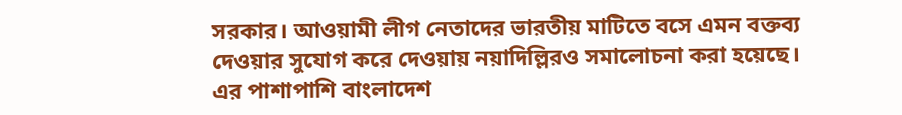সরকার। আওয়ামী লীগ নেতাদের ভারতীয় মাটিতে বসে এমন বক্তব্য দেওয়ার সুযোগ করে দেওয়ায় নয়াদিল্লিরও সমালোচনা করা হয়েছে। এর পাশাপাশি বাংলাদেশ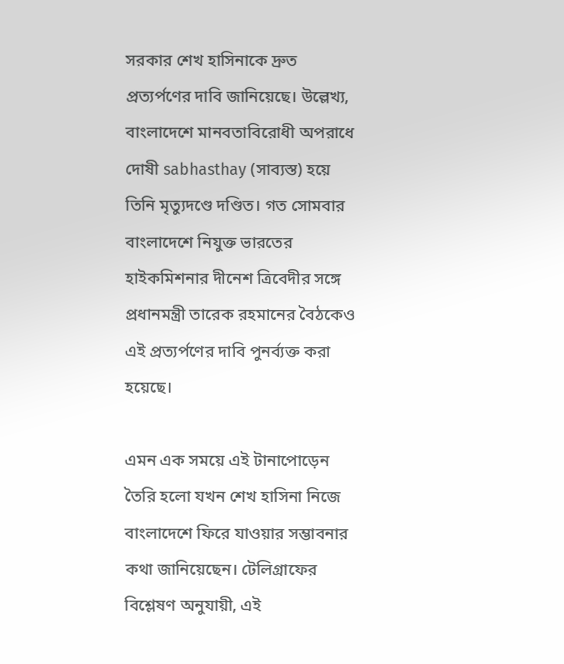সরকার শেখ হাসিনাকে দ্রুত প্রত্যর্পণের দাবি জানিয়েছে। উল্লেখ্য, বাংলাদেশে মানবতাবিরোধী অপরাধে দোষী sabhasthay (সাব্যস্ত) হয়ে তিনি মৃত্যুদণ্ডে দণ্ডিত। গত সোমবার বাংলাদেশে নিযুক্ত ভারতের হাইকমিশনার দীনেশ ত্রিবেদীর সঙ্গে প্রধানমন্ত্রী তারেক রহমানের বৈঠকেও এই প্রত্যর্পণের দাবি পুনর্ব্যক্ত করা হয়েছে।

এমন এক সময়ে এই টানাপোড়েন তৈরি হলো যখন শেখ হাসিনা নিজে বাংলাদেশে ফিরে যাওয়ার সম্ভাবনার কথা জানিয়েছেন। টেলিগ্রাফের বিশ্লেষণ অনুযায়ী, এই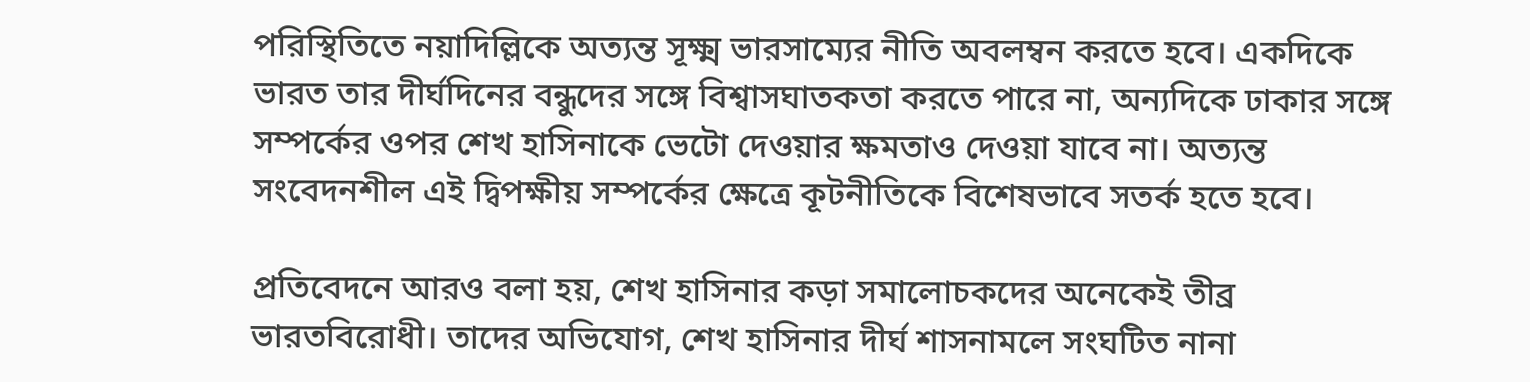পরিস্থিতিতে নয়াদিল্লিকে অত্যন্ত সূক্ষ্ম ভারসাম্যের নীতি অবলম্বন করতে হবে। একদিকে ভারত তার দীর্ঘদিনের বন্ধুদের সঙ্গে বিশ্বাসঘাতকতা করতে পারে না, অন্যদিকে ঢাকার সঙ্গে সম্পর্কের ওপর শেখ হাসিনাকে ভেটো দেওয়ার ক্ষমতাও দেওয়া যাবে না। অত্যন্ত সংবেদনশীল এই দ্বিপক্ষীয় সম্পর্কের ক্ষেত্রে কূটনীতিকে বিশেষভাবে সতর্ক হতে হবে।

প্রতিবেদনে আরও বলা হয়, শেখ হাসিনার কড়া সমালোচকদের অনেকেই তীব্র ভারতবিরোধী। তাদের অভিযোগ, শেখ হাসিনার দীর্ঘ শাসনামলে সংঘটিত নানা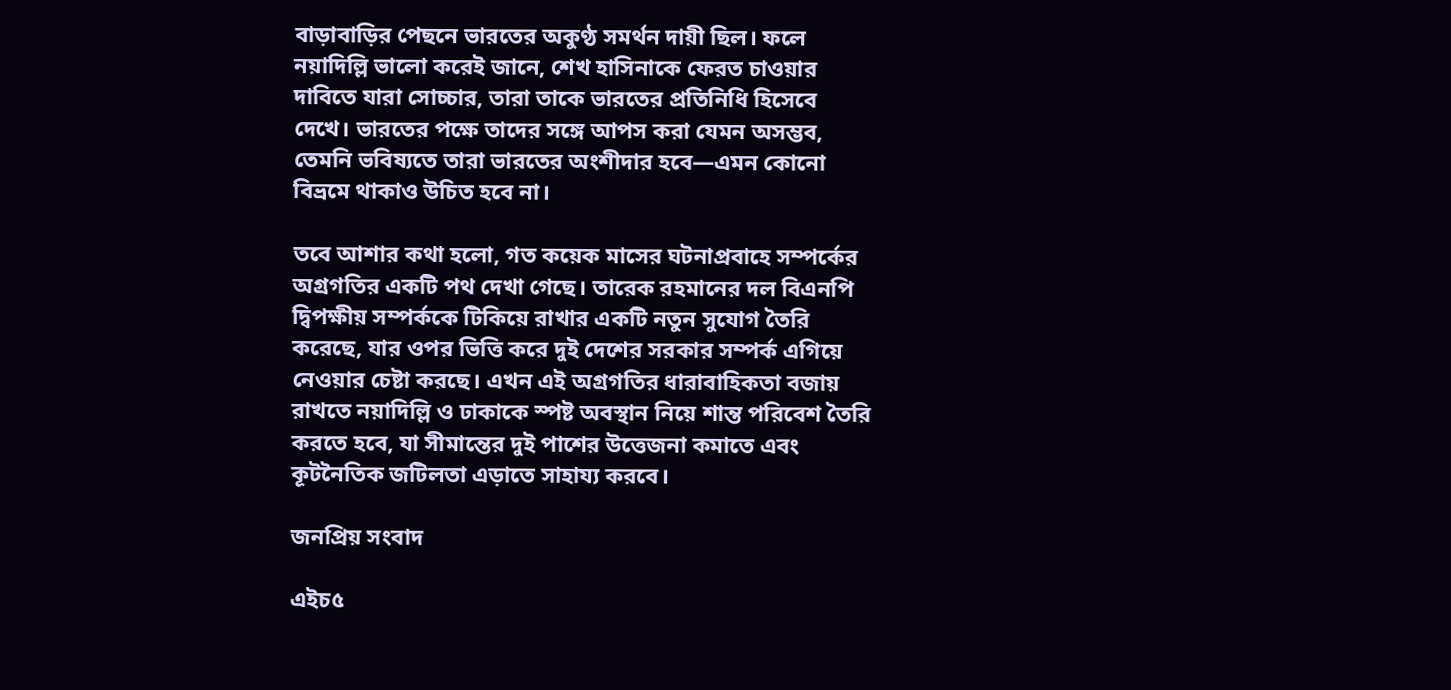বাড়াবাড়ির পেছনে ভারতের অকুণ্ঠ সমর্থন দায়ী ছিল। ফলে নয়াদিল্লি ভালো করেই জানে, শেখ হাসিনাকে ফেরত চাওয়ার দাবিতে যারা সোচ্চার, তারা তাকে ভারতের প্রতিনিধি হিসেবে দেখে। ভারতের পক্ষে তাদের সঙ্গে আপস করা যেমন অসম্ভব, তেমনি ভবিষ্যতে তারা ভারতের অংশীদার হবে—এমন কোনো বিভ্রমে থাকাও উচিত হবে না।

তবে আশার কথা হলো, গত কয়েক মাসের ঘটনাপ্রবাহে সম্পর্কের অগ্রগতির একটি পথ দেখা গেছে। তারেক রহমানের দল বিএনপি দ্বিপক্ষীয় সম্পর্ককে টিকিয়ে রাখার একটি নতুন সুযোগ তৈরি করেছে, যার ওপর ভিত্তি করে দুই দেশের সরকার সম্পর্ক এগিয়ে নেওয়ার চেষ্টা করছে। এখন এই অগ্রগতির ধারাবাহিকতা বজায় রাখতে নয়াদিল্লি ও ঢাকাকে স্পষ্ট অবস্থান নিয়ে শান্ত পরিবেশ তৈরি করতে হবে, যা সীমান্তের দুই পাশের উত্তেজনা কমাতে এবং কূটনৈতিক জটিলতা এড়াতে সাহায্য করবে।

জনপ্রিয় সংবাদ

এইচ৫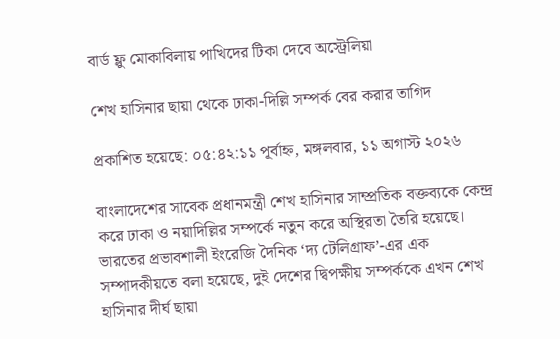বার্ড ফ্লু মোকাবিলায় পাখিদের টিকা দেবে অস্ট্রেলিয়া

শেখ হাসিনার ছায়া থেকে ঢাকা-দিল্লি সম্পর্ক বের করার তাগিদ

প্রকাশিত হয়েছে: ০৫:৪২:১১ পূর্বাহ্ন, মঙ্গলবার, ১১ অগাস্ট ২০২৬

বাংলাদেশের সাবেক প্রধানমন্ত্রী শেখ হাসিনার সাম্প্রতিক বক্তব্যকে কেন্দ্র করে ঢাকা ও নয়াদিল্লির সম্পর্কে নতুন করে অস্থিরতা তৈরি হয়েছে। ভারতের প্রভাবশালী ইংরেজি দৈনিক ‘দ্য টেলিগ্রাফ’-এর এক সম্পাদকীয়তে বলা হয়েছে, দুই দেশের দ্বিপক্ষীয় সম্পর্ককে এখন শেখ হাসিনার দীর্ঘ ছায়া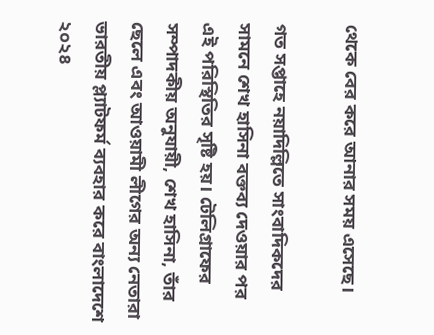থেকে বের করে আনার সময় এসেছে।

গত সপ্তাহে নয়াদিল্লিতে সাংবাদিকদের সামনে শেখ হাসিনা বক্তব্য দেওয়ার পর এই পরিস্থিতির সৃষ্টি হয়। টেলিগ্রাফের সম্পাদকীয় অনুযায়ী, শেখ হাসিনা, তাঁর ছেলে এবং আওয়ামী লীগের অন্য নেতারা ভারতীয় প্ল্যাটফর্ম ব্যবহার করে বাংলাদেশে ২০২৪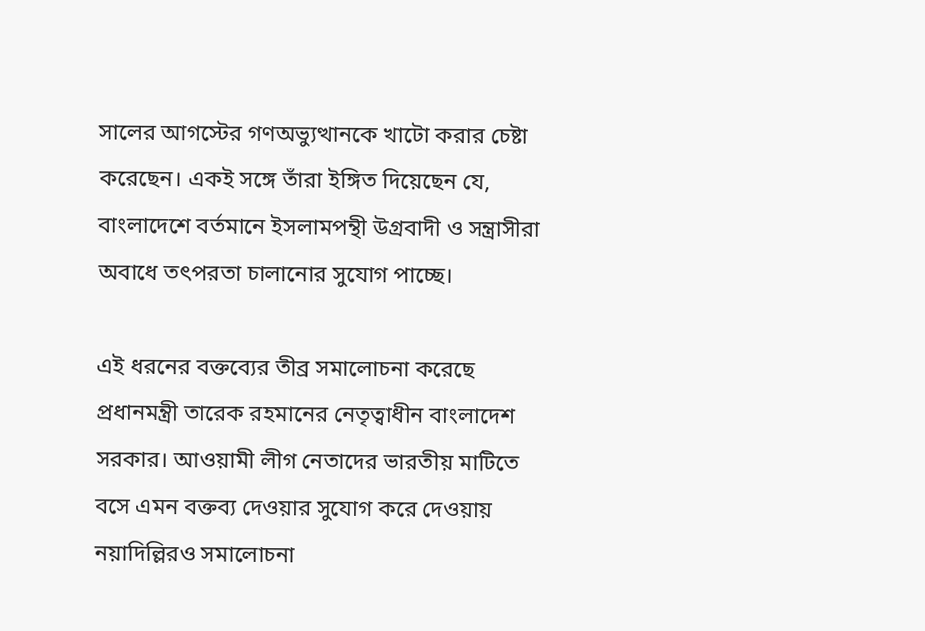সালের আগস্টের গণঅভ্যুত্থানকে খাটো করার চেষ্টা করেছেন। একই সঙ্গে তাঁরা ইঙ্গিত দিয়েছেন যে, বাংলাদেশে বর্তমানে ইসলামপন্থী উগ্রবাদী ও সন্ত্রাসীরা অবাধে তৎপরতা চালানোর সুযোগ পাচ্ছে।

এই ধরনের বক্তব্যের তীব্র সমালোচনা করেছে প্রধানমন্ত্রী তারেক রহমানের নেতৃত্বাধীন বাংলাদেশ সরকার। আওয়ামী লীগ নেতাদের ভারতীয় মাটিতে বসে এমন বক্তব্য দেওয়ার সুযোগ করে দেওয়ায় নয়াদিল্লিরও সমালোচনা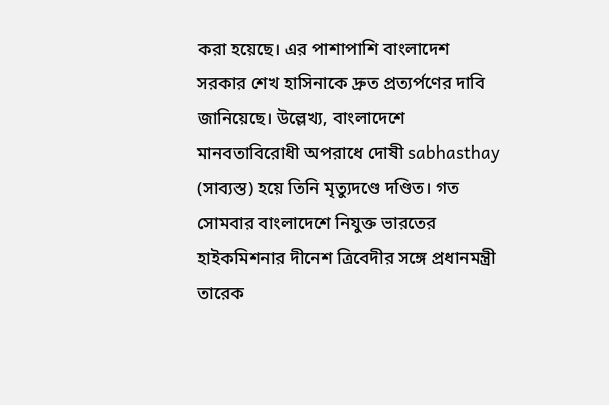করা হয়েছে। এর পাশাপাশি বাংলাদেশ সরকার শেখ হাসিনাকে দ্রুত প্রত্যর্পণের দাবি জানিয়েছে। উল্লেখ্য, বাংলাদেশে মানবতাবিরোধী অপরাধে দোষী sabhasthay (সাব্যস্ত) হয়ে তিনি মৃত্যুদণ্ডে দণ্ডিত। গত সোমবার বাংলাদেশে নিযুক্ত ভারতের হাইকমিশনার দীনেশ ত্রিবেদীর সঙ্গে প্রধানমন্ত্রী তারেক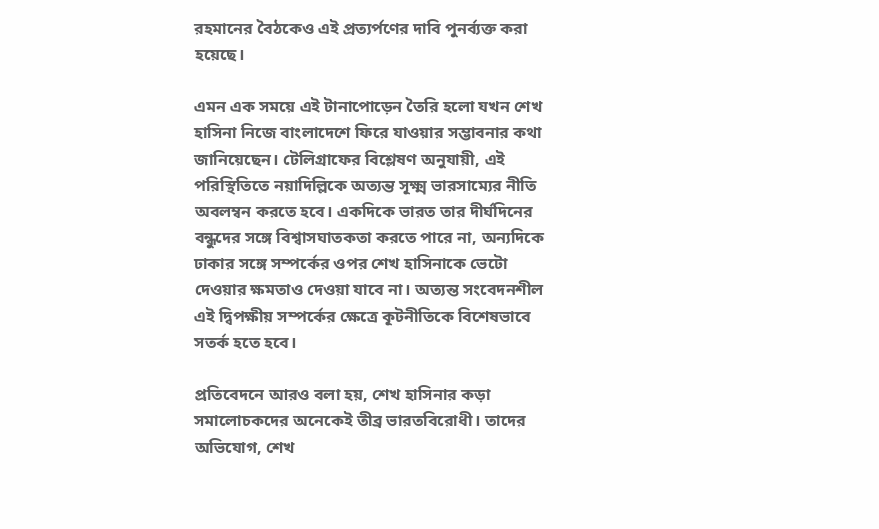রহমানের বৈঠকেও এই প্রত্যর্পণের দাবি পুনর্ব্যক্ত করা হয়েছে।

এমন এক সময়ে এই টানাপোড়েন তৈরি হলো যখন শেখ হাসিনা নিজে বাংলাদেশে ফিরে যাওয়ার সম্ভাবনার কথা জানিয়েছেন। টেলিগ্রাফের বিশ্লেষণ অনুযায়ী, এই পরিস্থিতিতে নয়াদিল্লিকে অত্যন্ত সূক্ষ্ম ভারসাম্যের নীতি অবলম্বন করতে হবে। একদিকে ভারত তার দীর্ঘদিনের বন্ধুদের সঙ্গে বিশ্বাসঘাতকতা করতে পারে না, অন্যদিকে ঢাকার সঙ্গে সম্পর্কের ওপর শেখ হাসিনাকে ভেটো দেওয়ার ক্ষমতাও দেওয়া যাবে না। অত্যন্ত সংবেদনশীল এই দ্বিপক্ষীয় সম্পর্কের ক্ষেত্রে কূটনীতিকে বিশেষভাবে সতর্ক হতে হবে।

প্রতিবেদনে আরও বলা হয়, শেখ হাসিনার কড়া সমালোচকদের অনেকেই তীব্র ভারতবিরোধী। তাদের অভিযোগ, শেখ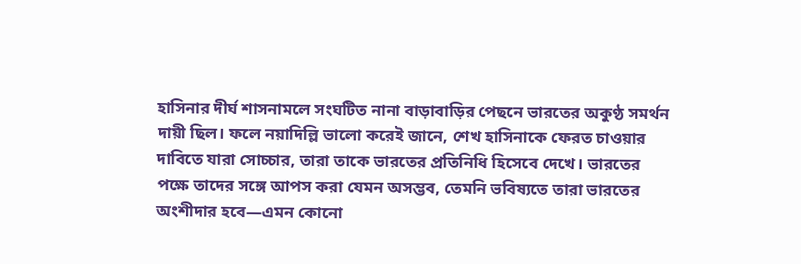হাসিনার দীর্ঘ শাসনামলে সংঘটিত নানা বাড়াবাড়ির পেছনে ভারতের অকুণ্ঠ সমর্থন দায়ী ছিল। ফলে নয়াদিল্লি ভালো করেই জানে, শেখ হাসিনাকে ফেরত চাওয়ার দাবিতে যারা সোচ্চার, তারা তাকে ভারতের প্রতিনিধি হিসেবে দেখে। ভারতের পক্ষে তাদের সঙ্গে আপস করা যেমন অসম্ভব, তেমনি ভবিষ্যতে তারা ভারতের অংশীদার হবে—এমন কোনো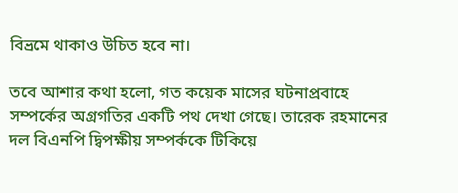বিভ্রমে থাকাও উচিত হবে না।

তবে আশার কথা হলো, গত কয়েক মাসের ঘটনাপ্রবাহে সম্পর্কের অগ্রগতির একটি পথ দেখা গেছে। তারেক রহমানের দল বিএনপি দ্বিপক্ষীয় সম্পর্ককে টিকিয়ে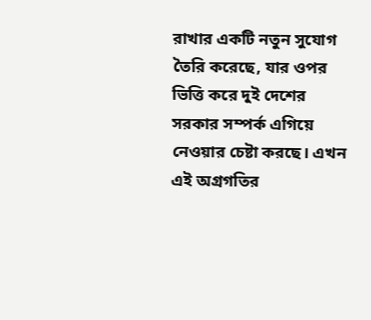রাখার একটি নতুন সুযোগ তৈরি করেছে, যার ওপর ভিত্তি করে দুই দেশের সরকার সম্পর্ক এগিয়ে নেওয়ার চেষ্টা করছে। এখন এই অগ্রগতির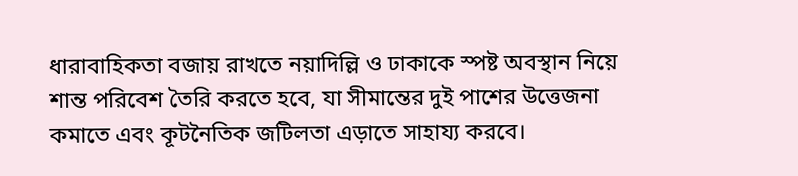ধারাবাহিকতা বজায় রাখতে নয়াদিল্লি ও ঢাকাকে স্পষ্ট অবস্থান নিয়ে শান্ত পরিবেশ তৈরি করতে হবে, যা সীমান্তের দুই পাশের উত্তেজনা কমাতে এবং কূটনৈতিক জটিলতা এড়াতে সাহায্য করবে।